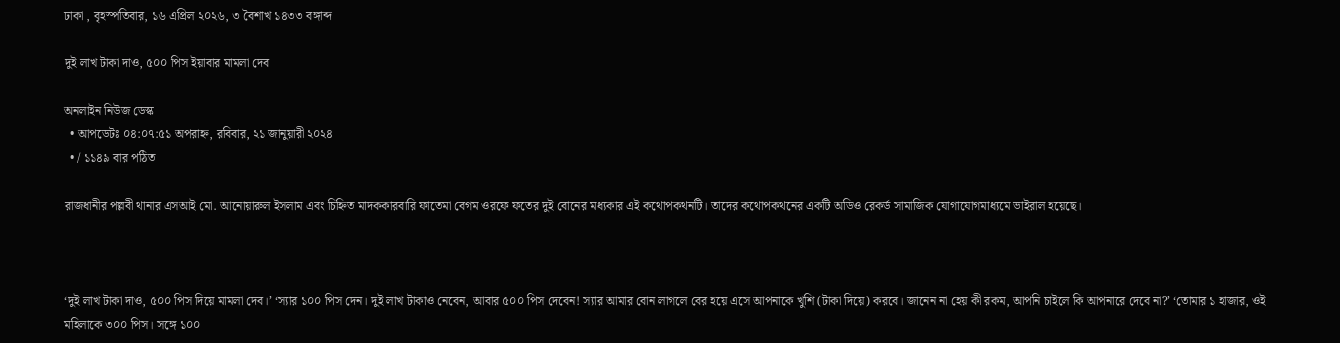ঢাকা , বৃহস্পতিবার, ১৬ এপ্রিল ২০২৬, ৩ বৈশাখ ১৪৩৩ বঙ্গাব্দ

দুই লাখ টাকা দাও, ৫০০ পিস ইয়াবার মামলা দেব

অনলাইন নিউজ ডেস্ক
  • আপডেটঃ ০৪:০৭:৫১ অপরাহ্ন, রবিবার, ২১ জানুয়ারী ২০২৪
  • / ১১৪৯ বার পঠিত

রাজধানীর পল্লবী থানার এসআই মো. আনোয়ারুল ইসলাম এবং চিহ্নিত মাদককারবারি ফাতেমা বেগম ওরফে ফতের দুই বোনের মধ্যকার এই কথোপকথনটি। তাদের কথোপকথনের একটি অডিও রেকর্ড সামাজিক যোগাযোগমাধ্যমে ভাইরাল হয়েছে।



‘দুই লাখ টাকা দাও, ৫০০ পিস দিয়ে মামলা দেব।’ ‘স্যার ১০০ পিস দেন। দুই লাখ টাকাও নেবেন, আবার ৫০০ পিস দেবেন! স্যার আমার বোন লাগলে বের হয়ে এসে আপনাকে খুশি (টাকা দিয়ে) করবে। জানেন না হেয় কী রকম, আপনি চাইলে কি আপনারে দেবে না?’ ‘তোমার ১ হাজার, ওই মহিলাকে ৩০০ পিস। সঙ্গে ১০০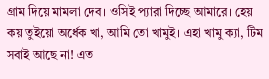গ্রাম দিয়ে মামলা দেব। ওসিই প্যারা দিচ্ছে আমারে। হেয় কয় তুইয়ো অর্ধেক খা, আমি তো খামুই। এহা খামু ক্যা, টিম সবাই আছে না! এত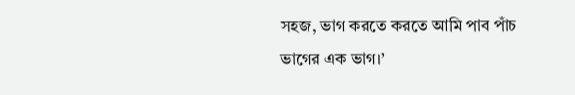সহজ, ভাগ করতে করতে আমি পাব পাঁচ ভাগের এক ভাগ।’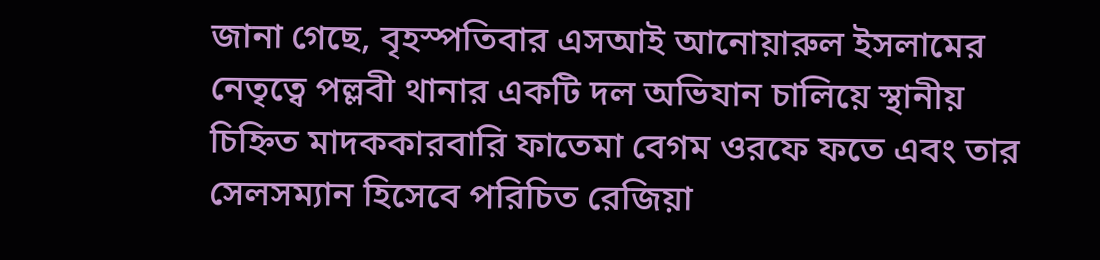জানা গেছে, বৃহস্পতিবার এসআই আনোয়ারুল ইসলামের নেতৃত্বে পল্লবী থানার একটি দল অভিযান চালিয়ে স্থানীয় চিহ্নিত মাদককারবারি ফাতেমা বেগম ওরফে ফতে এবং তার সেলসম্যান হিসেবে পরিচিত রেজিয়া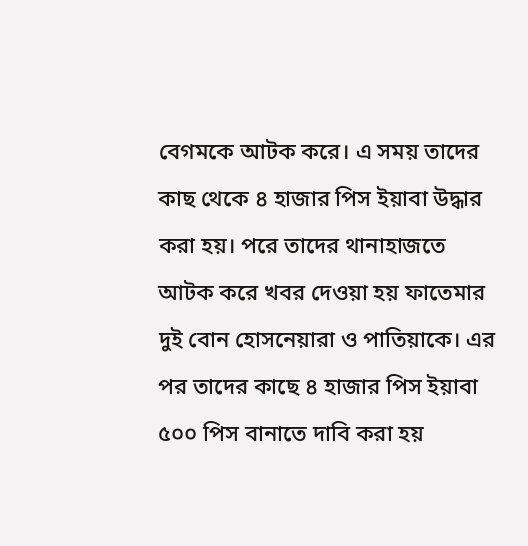বেগমকে আটক করে। এ সময় তাদের কাছ থেকে ৪ হাজার পিস ইয়াবা উদ্ধার করা হয়। পরে তাদের থানাহাজতে আটক করে খবর দেওয়া হয় ফাতেমার দুই বোন হোসনেয়ারা ও পাতিয়াকে। এর পর তাদের কাছে ৪ হাজার পিস ইয়াবা ৫০০ পিস বানাতে দাবি করা হয়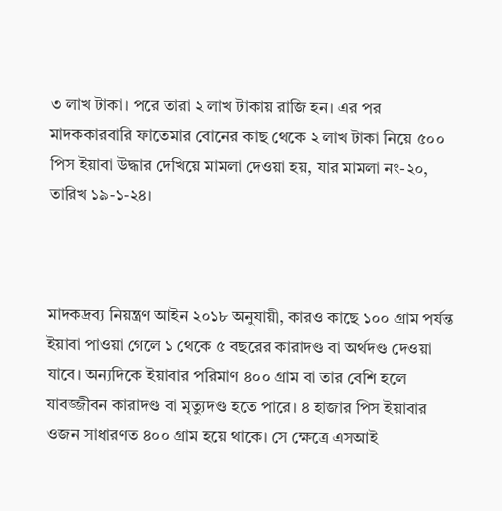৩ লাখ টাকা। পরে তারা ২ লাখ টাকায় রাজি হন। এর পর মাদককারবারি ফাতেমার বোনের কাছ থেকে ২ লাখ টাকা নিয়ে ৫০০ পিস ইয়াবা উদ্ধার দেখিয়ে মামলা দেওয়া হয়, যার মামলা নং-২০, তারিখ ১৯-১-২৪।



মাদকদ্রব্য নিয়ন্ত্রণ আইন ২০১৮ অনুযায়ী, কারও কাছে ১০০ গ্রাম পর্যন্ত ইয়াবা পাওয়া গেলে ১ থেকে ৫ বছরের কারাদণ্ড বা অর্থদণ্ড দেওয়া যাবে। অন্যদিকে ইয়াবার পরিমাণ ৪০০ গ্রাম বা তার বেশি হলে যাবজ্জীবন কারাদণ্ড বা মৃত্যুদণ্ড হতে পারে। ৪ হাজার পিস ইয়াবার ওজন সাধারণত ৪০০ গ্রাম হয়ে থাকে। সে ক্ষেত্রে এসআই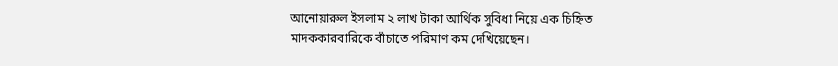আনোয়ারুল ইসলাম ২ লাখ টাকা আর্থিক সুবিধা নিয়ে এক চিহ্নিত মাদককারবারিকে বাঁচাতে পরিমাণ কম দেখিয়েছেন।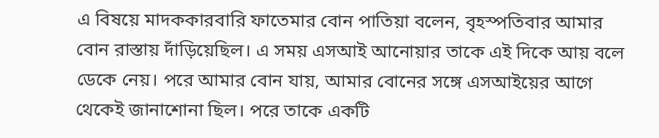এ বিষয়ে মাদককারবারি ফাতেমার বোন পাতিয়া বলেন, বৃহস্পতিবার আমার বোন রাস্তায় দাঁড়িয়েছিল। এ সময় এসআই আনোয়ার তাকে এই দিকে আয় বলে ডেকে নেয়। পরে আমার বোন যায়, আমার বোনের সঙ্গে এসআইয়ের আগে থেকেই জানাশোনা ছিল। পরে তাকে একটি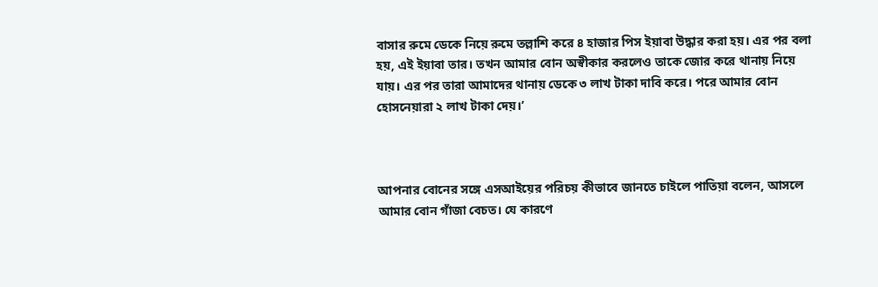বাসার রুমে ডেকে নিয়ে রুমে তল্লাশি করে ৪ হাজার পিস ইয়াবা উদ্ধার করা হয়। এর পর বলা হয়, এই ইয়াবা তার। তখন আমার বোন অস্বীকার করলেও তাকে জোর করে থানায় নিয়ে যায়। এর পর তারা আমাদের থানায় ডেকে ৩ লাখ টাকা দাবি করে। পরে আমার বোন হোসনেয়ারা ২ লাখ টাকা দেয়।’



আপনার বোনের সঙ্গে এসআইয়ের পরিচয় কীভাবে জানতে চাইলে পাতিয়া বলেন, আসলে আমার বোন গাঁজা বেচত। যে কারণে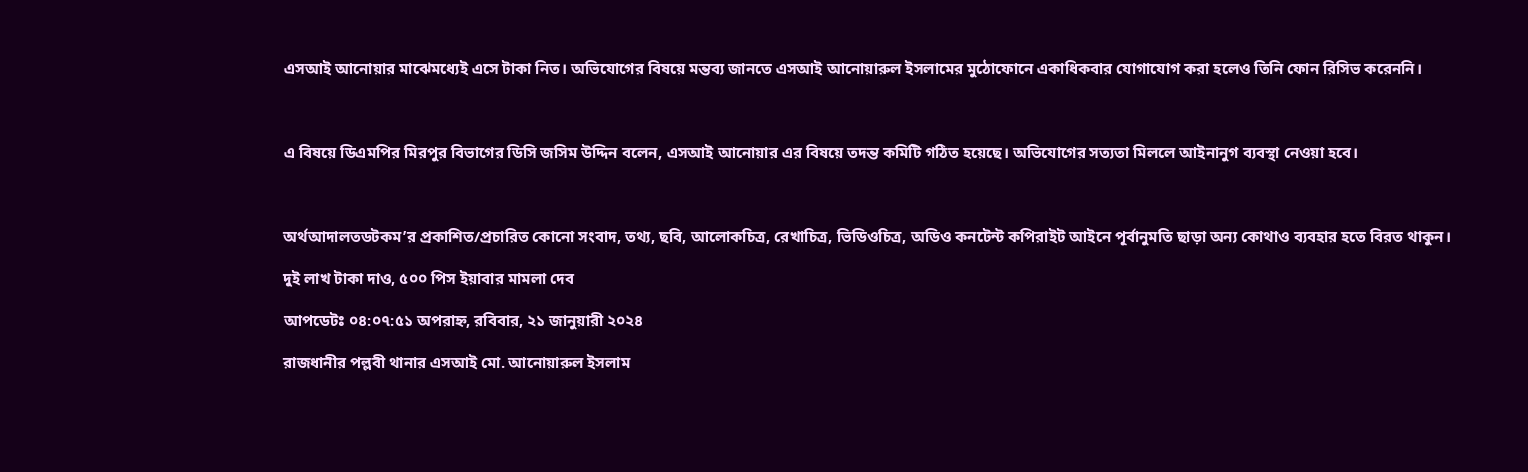এসআই আনোয়ার মাঝেমধ্যেই এসে টাকা নিত। অভিযোগের বিষয়ে মন্তব্য জানতে এসআই আনোয়ারুল ইসলামের মুঠোফোনে একাধিকবার যোগাযোগ করা হলেও তিনি ফোন রিসিভ করেননি।



এ বিষয়ে ডিএমপির মিরপুর বিভাগের ডিসি জসিম উদ্দিন বলেন, এসআই আনোয়ার এর বিষয়ে তদন্ত কমিটি গঠিত হয়েছে। অভিযোগের সত্যতা মিললে আইনানুগ ব্যবস্থা নেওয়া হবে।



অর্থআদালতডটকম’র প্রকাশিত/প্রচারিত কোনো সংবাদ, তথ্য, ছবি, আলোকচিত্র, রেখাচিত্র, ভিডিওচিত্র, অডিও কনটেন্ট কপিরাইট আইনে পূর্বানুমতি ছাড়া অন্য কোথাও ব্যবহার হতে বিরত থাকুন।

দুই লাখ টাকা দাও, ৫০০ পিস ইয়াবার মামলা দেব

আপডেটঃ ০৪:০৭:৫১ অপরাহ্ন, রবিবার, ২১ জানুয়ারী ২০২৪

রাজধানীর পল্লবী থানার এসআই মো. আনোয়ারুল ইসলাম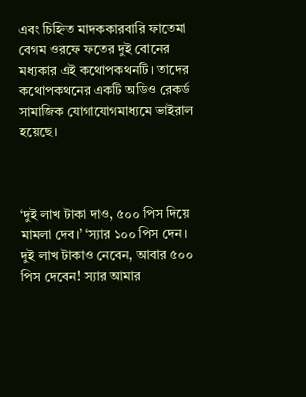এবং চিহ্নিত মাদককারবারি ফাতেমা বেগম ওরফে ফতের দুই বোনের মধ্যকার এই কথোপকথনটি। তাদের কথোপকথনের একটি অডিও রেকর্ড সামাজিক যোগাযোগমাধ্যমে ভাইরাল হয়েছে।



‘দুই লাখ টাকা দাও, ৫০০ পিস দিয়ে মামলা দেব।’ ‘স্যার ১০০ পিস দেন। দুই লাখ টাকাও নেবেন, আবার ৫০০ পিস দেবেন! স্যার আমার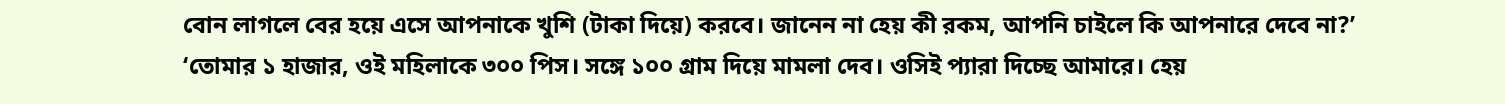বোন লাগলে বের হয়ে এসে আপনাকে খুশি (টাকা দিয়ে) করবে। জানেন না হেয় কী রকম, আপনি চাইলে কি আপনারে দেবে না?’ ‘তোমার ১ হাজার, ওই মহিলাকে ৩০০ পিস। সঙ্গে ১০০ গ্রাম দিয়ে মামলা দেব। ওসিই প্যারা দিচ্ছে আমারে। হেয়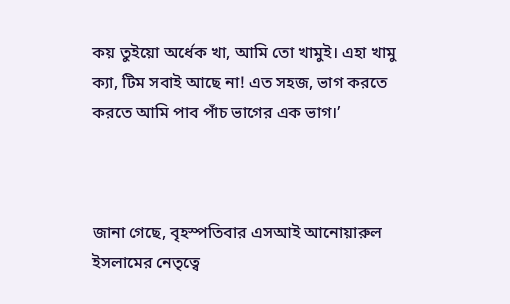কয় তুইয়ো অর্ধেক খা, আমি তো খামুই। এহা খামু ক্যা, টিম সবাই আছে না! এত সহজ, ভাগ করতে করতে আমি পাব পাঁচ ভাগের এক ভাগ।’



জানা গেছে, বৃহস্পতিবার এসআই আনোয়ারুল ইসলামের নেতৃত্বে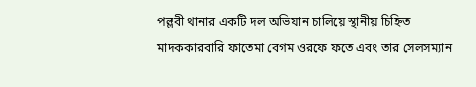পল্লবী থানার একটি দল অভিযান চালিয়ে স্থানীয় চিহ্নিত মাদককারবারি ফাতেমা বেগম ওরফে ফতে এবং তার সেলসম্যান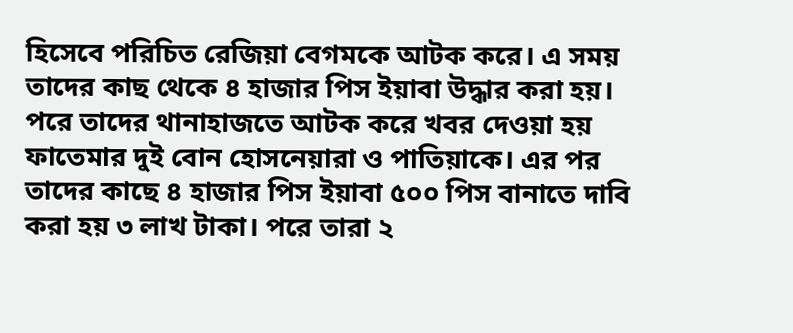হিসেবে পরিচিত রেজিয়া বেগমকে আটক করে। এ সময় তাদের কাছ থেকে ৪ হাজার পিস ইয়াবা উদ্ধার করা হয়। পরে তাদের থানাহাজতে আটক করে খবর দেওয়া হয় ফাতেমার দুই বোন হোসনেয়ারা ও পাতিয়াকে। এর পর তাদের কাছে ৪ হাজার পিস ইয়াবা ৫০০ পিস বানাতে দাবি করা হয় ৩ লাখ টাকা। পরে তারা ২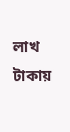লাখ টাকায়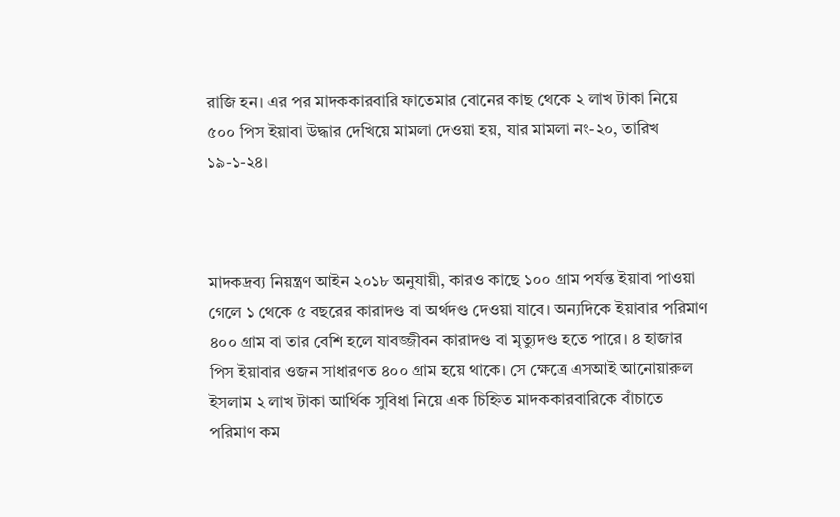রাজি হন। এর পর মাদককারবারি ফাতেমার বোনের কাছ থেকে ২ লাখ টাকা নিয়ে ৫০০ পিস ইয়াবা উদ্ধার দেখিয়ে মামলা দেওয়া হয়, যার মামলা নং-২০, তারিখ ১৯-১-২৪।



মাদকদ্রব্য নিয়ন্ত্রণ আইন ২০১৮ অনুযায়ী, কারও কাছে ১০০ গ্রাম পর্যন্ত ইয়াবা পাওয়া গেলে ১ থেকে ৫ বছরের কারাদণ্ড বা অর্থদণ্ড দেওয়া যাবে। অন্যদিকে ইয়াবার পরিমাণ ৪০০ গ্রাম বা তার বেশি হলে যাবজ্জীবন কারাদণ্ড বা মৃত্যুদণ্ড হতে পারে। ৪ হাজার পিস ইয়াবার ওজন সাধারণত ৪০০ গ্রাম হয়ে থাকে। সে ক্ষেত্রে এসআই আনোয়ারুল ইসলাম ২ লাখ টাকা আর্থিক সুবিধা নিয়ে এক চিহ্নিত মাদককারবারিকে বাঁচাতে পরিমাণ কম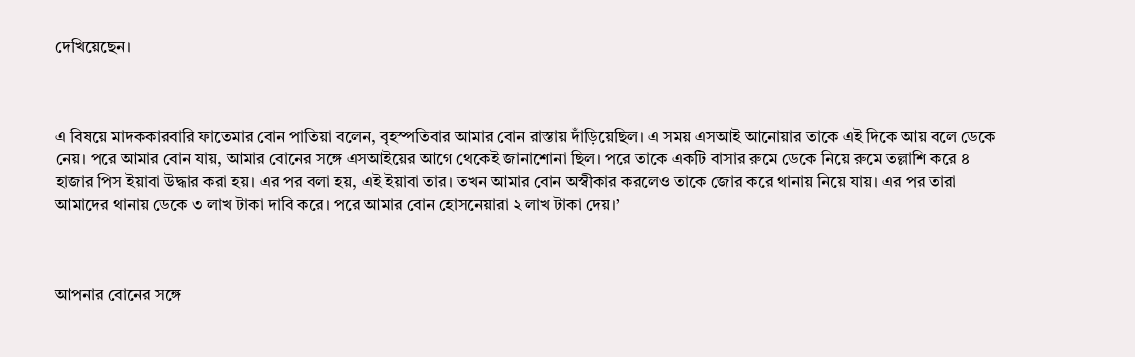দেখিয়েছেন।



এ বিষয়ে মাদককারবারি ফাতেমার বোন পাতিয়া বলেন, বৃহস্পতিবার আমার বোন রাস্তায় দাঁড়িয়েছিল। এ সময় এসআই আনোয়ার তাকে এই দিকে আয় বলে ডেকে নেয়। পরে আমার বোন যায়, আমার বোনের সঙ্গে এসআইয়ের আগে থেকেই জানাশোনা ছিল। পরে তাকে একটি বাসার রুমে ডেকে নিয়ে রুমে তল্লাশি করে ৪ হাজার পিস ইয়াবা উদ্ধার করা হয়। এর পর বলা হয়, এই ইয়াবা তার। তখন আমার বোন অস্বীকার করলেও তাকে জোর করে থানায় নিয়ে যায়। এর পর তারা আমাদের থানায় ডেকে ৩ লাখ টাকা দাবি করে। পরে আমার বোন হোসনেয়ারা ২ লাখ টাকা দেয়।’



আপনার বোনের সঙ্গে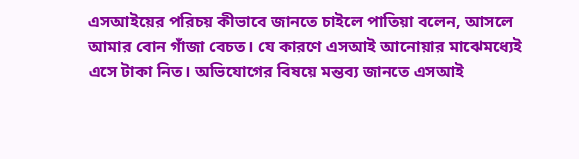এসআইয়ের পরিচয় কীভাবে জানতে চাইলে পাতিয়া বলেন, আসলে আমার বোন গাঁজা বেচত। যে কারণে এসআই আনোয়ার মাঝেমধ্যেই এসে টাকা নিত। অভিযোগের বিষয়ে মন্তব্য জানতে এসআই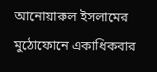আনোয়ারুল ইসলামের মুঠোফোনে একাধিকবার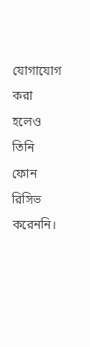যোগাযোগ করা হলেও তিনি ফোন রিসিভ করেননি।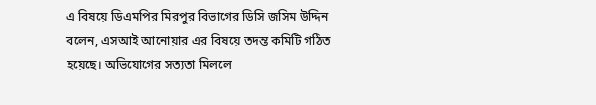এ বিষয়ে ডিএমপির মিরপুর বিভাগের ডিসি জসিম উদ্দিন বলেন, এসআই আনোয়ার এর বিষয়ে তদন্ত কমিটি গঠিত হয়েছে। অভিযোগের সত্যতা মিললে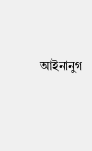আইনানুগ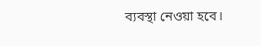ব্যবস্থা নেওয়া হবে।